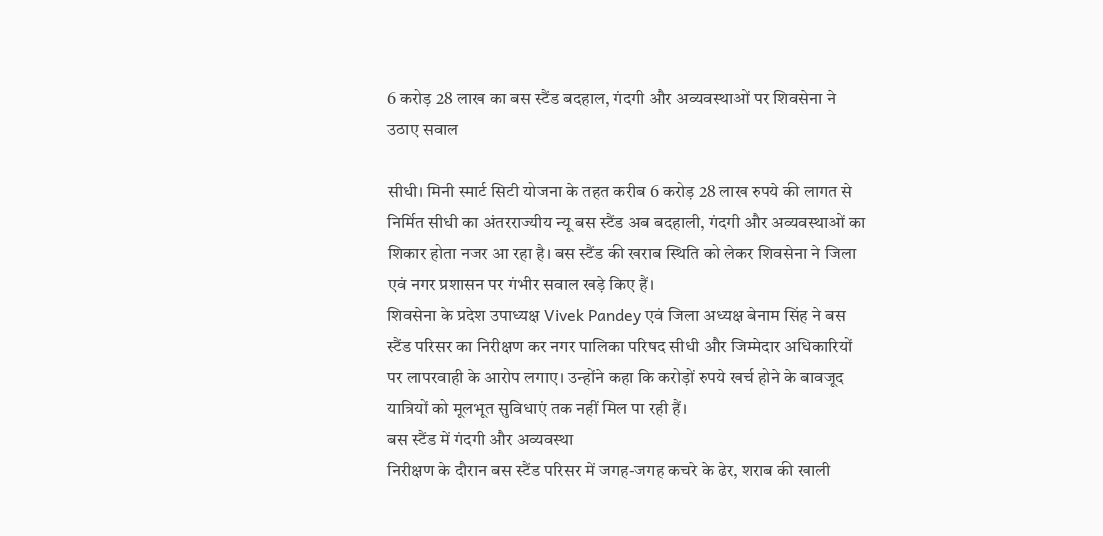6 करोड़ 28 लाख का बस स्टैंड बदहाल, गंदगी और अव्यवस्थाओं पर शिवसेना ने उठाए सवाल

सीधी। मिनी स्मार्ट सिटी योजना के तहत करीब 6 करोड़ 28 लाख रुपये की लागत से निर्मित सीधी का अंतरराज्यीय न्यू बस स्टैंड अब बदहाली, गंदगी और अव्यवस्थाओं का शिकार होता नजर आ रहा है। बस स्टैंड की खराब स्थिति को लेकर शिवसेना ने जिला एवं नगर प्रशासन पर गंभीर सवाल खड़े किए हैं।
शिवसेना के प्रदेश उपाध्यक्ष Vivek Pandey एवं जिला अध्यक्ष बेनाम सिंह ने बस स्टैंड परिसर का निरीक्षण कर नगर पालिका परिषद सीधी और जिम्मेदार अधिकारियों पर लापरवाही के आरोप लगाए। उन्होंने कहा कि करोड़ों रुपये खर्च होने के बावजूद यात्रियों को मूलभूत सुविधाएं तक नहीं मिल पा रही हैं।
बस स्टैंड में गंदगी और अव्यवस्था
निरीक्षण के दौरान बस स्टैंड परिसर में जगह-जगह कचरे के ढेर, शराब की खाली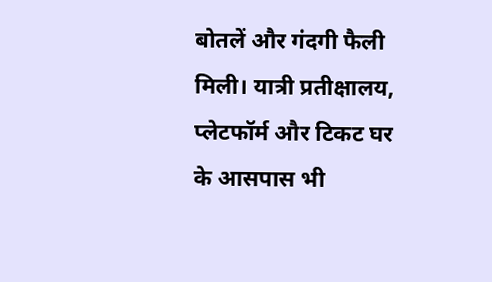बोतलें और गंदगी फैली मिली। यात्री प्रतीक्षालय, प्लेटफॉर्म और टिकट घर के आसपास भी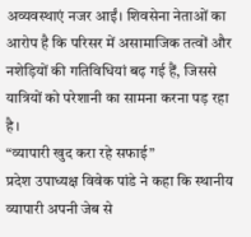अव्यवस्थाएं नजर आईं। शिवसेना नेताओं का आरोप है कि परिसर में असामाजिक तत्वों और नशेड़ियों की गतिविधियां बढ़ गई हैं, जिससे यात्रियों को परेशानी का सामना करना पड़ रहा है।
“व्यापारी खुद करा रहे सफाई”
प्रदेश उपाध्यक्ष विवेक पांडे ने कहा कि स्थानीय व्यापारी अपनी जेब से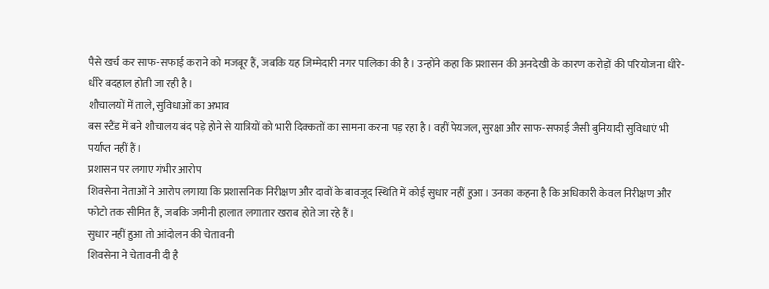पैसे खर्च कर साफ-सफाई कराने को मजबूर हैं, जबकि यह जिम्मेदारी नगर पालिका की है। उन्होंने कहा कि प्रशासन की अनदेखी के कारण करोड़ों की परियोजना धीरे-धीरे बदहाल होती जा रही है।
शौचालयों में ताले, सुविधाओं का अभाव
बस स्टैंड में बने शौचालय बंद पड़े होने से यात्रियों को भारी दिक्कतों का सामना करना पड़ रहा है। वहीं पेयजल, सुरक्षा और साफ-सफाई जैसी बुनियादी सुविधाएं भी पर्याप्त नहीं हैं।
प्रशासन पर लगाए गंभीर आरोप
शिवसेना नेताओं ने आरोप लगाया कि प्रशासनिक निरीक्षण और दावों के बावजूद स्थिति में कोई सुधार नहीं हुआ। उनका कहना है कि अधिकारी केवल निरीक्षण और फोटो तक सीमित हैं, जबकि जमीनी हालात लगातार खराब होते जा रहे हैं।
सुधार नहीं हुआ तो आंदोलन की चेतावनी
शिवसेना ने चेतावनी दी है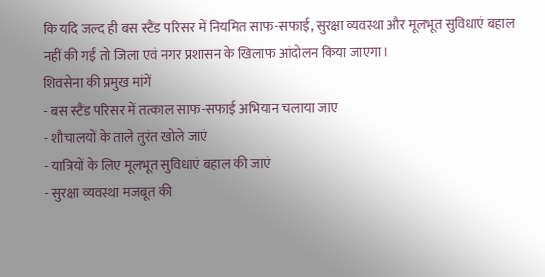कि यदि जल्द ही बस स्टैंड परिसर में नियमित साफ-सफाई, सुरक्षा व्यवस्था और मूलभूत सुविधाएं बहाल नहीं की गईं तो जिला एवं नगर प्रशासन के खिलाफ आंदोलन किया जाएगा।
शिवसेना की प्रमुख मांगें
- बस स्टैंड परिसर में तत्काल साफ-सफाई अभियान चलाया जाए
- शौचालयों के ताले तुरंत खोले जाएं
- यात्रियों के लिए मूलभूत सुविधाएं बहाल की जाएं
- सुरक्षा व्यवस्था मजबूत की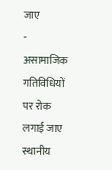जाए
- असामाजिक गतिविधियों पर रोक लगाई जाए
स्थानीय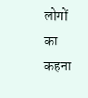लोगों का कहना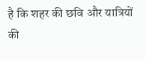है कि शहर की छवि और यात्रियों की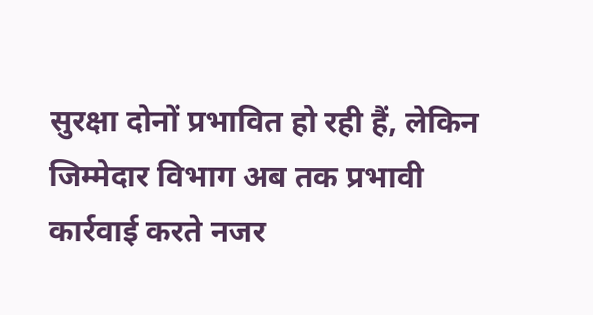सुरक्षा दोनों प्रभावित हो रही हैं, लेकिन जिम्मेदार विभाग अब तक प्रभावी कार्रवाई करते नजर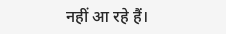नहीं आ रहे हैं।